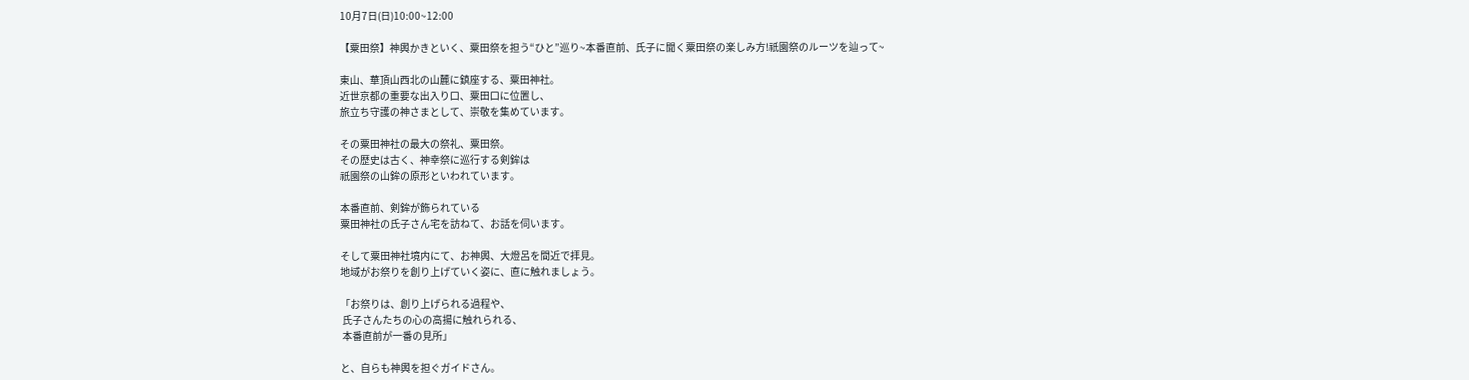10月7日(日)10:00~12:00

【粟田祭】神輿かきといく、粟田祭を担う“ひと”巡り~本番直前、氏子に聞く粟田祭の楽しみ方!祇園祭のルーツを辿って~

東山、華頂山西北の山麓に鎮座する、粟田神社。
近世京都の重要な出入り口、粟田口に位置し、
旅立ち守護の神さまとして、崇敬を集めています。

その粟田神社の最大の祭礼、粟田祭。
その歴史は古く、神幸祭に巡行する剣鉾は
祇園祭の山鉾の原形といわれています。

本番直前、剣鉾が飾られている
粟田神社の氏子さん宅を訪ねて、お話を伺います。

そして粟田神社境内にて、お神輿、大燈呂を間近で拝見。
地域がお祭りを創り上げていく姿に、直に触れましょう。

「お祭りは、創り上げられる過程や、
 氏子さんたちの心の高揚に触れられる、
 本番直前が一番の見所」

と、自らも神輿を担ぐガイドさん。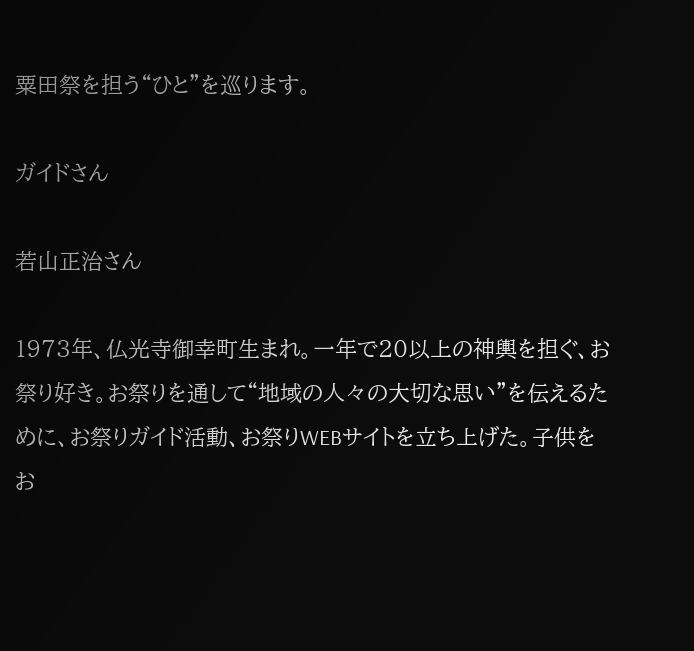粟田祭を担う“ひと”を巡ります。

ガイドさん

若山正治さん

1973年、仏光寺御幸町生まれ。一年で20以上の神輿を担ぐ、お祭り好き。お祭りを通して“地域の人々の大切な思い”を伝えるために、お祭りガイド活動、お祭りWEBサイトを立ち上げた。子供をお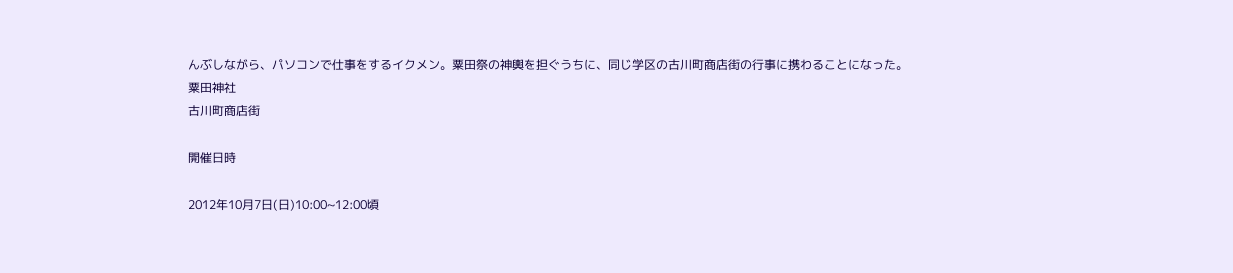んぶしながら、パソコンで仕事をするイクメン。粟田祭の神輿を担ぐうちに、同じ学区の古川町商店街の行事に携わることになった。
粟田神社
古川町商店街

開催日時

2012年10月7日(日)10:00~12:00頃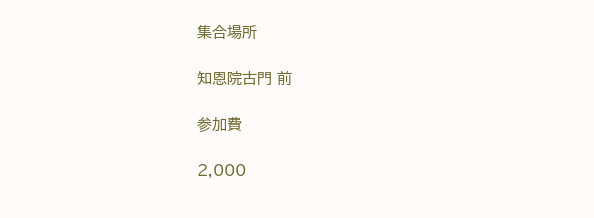集合場所

知恩院古門 前

参加費

2,000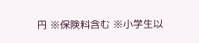円 ※保険料含む ※小学生以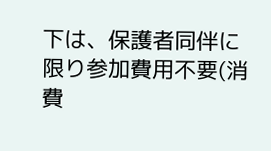下は、保護者同伴に限り参加費用不要(消費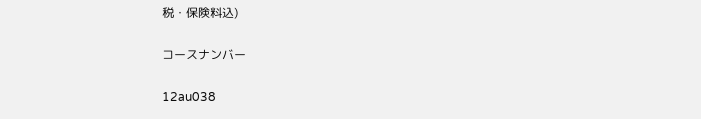税・保険料込)

コースナンバー

12au038